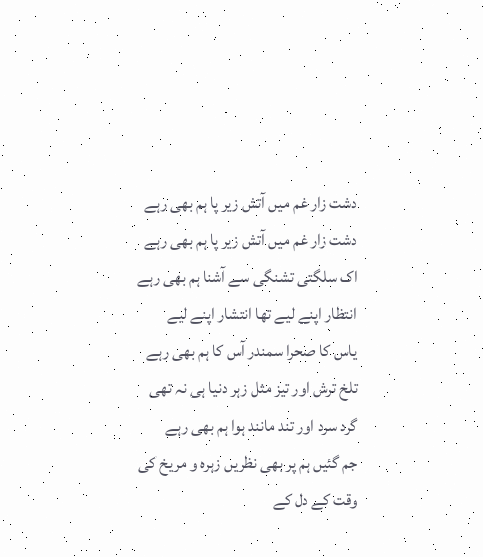دشت زار غم میں آتش زیر پا ہم بھی رہے
دشت زار غم میں آتش زیر پا ہم بھی رہے
اک سلگتی تشنگی سے آشنا ہم بھی رہے
انتظار اپنے لیے تھا انتشار اپنے لیے
یاس کا صحرا سمندر آس کا ہم بھی رہے
تلخ ترش اور تیز مثل زہر دنیا ہی نہ تھی
گرد سرد اور تند مانند ہوا ہم بھی رہے
جم گئیں ہم پر بھی نظریں زہرہ و مریخ کی
وقت کے دل کے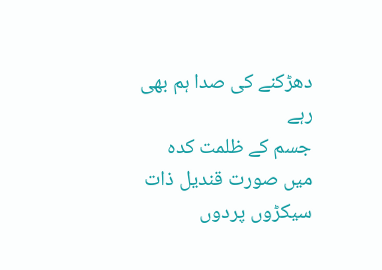دھڑکنے کی صدا ہم بھی رہے
جسم کے ظلمت کدہ میں صورت قندیل ذات
سیکڑوں پردوں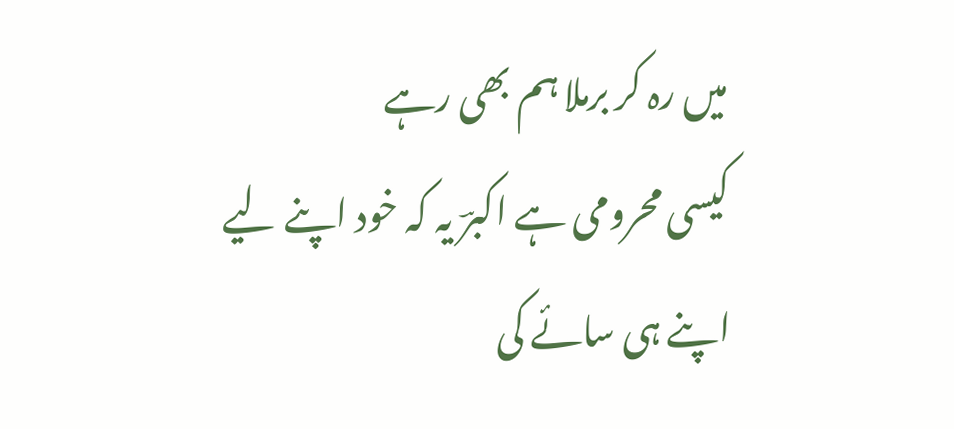میں رہ کر برملا ہم بھی رہے
کیسی محرومی ہے اکبرؔ یہ کہ خود اپنے لیے
اپنے ہی سائے کی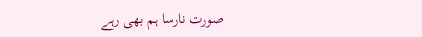صورت نارسا ہم بھی رہے